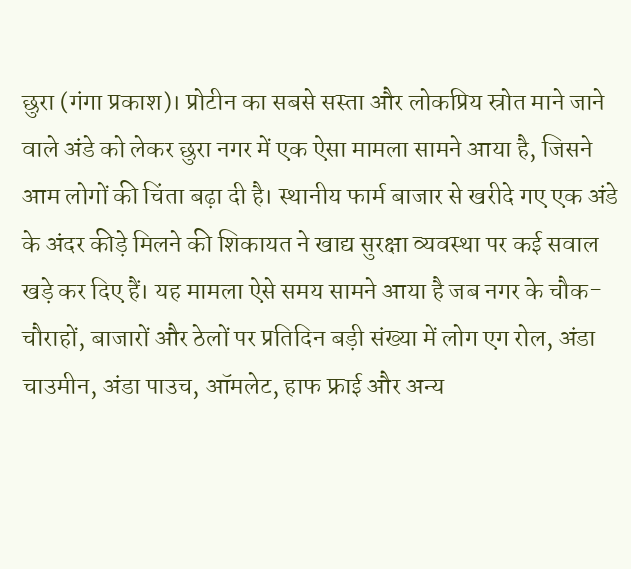छुरा (गंगा प्रकाश)। प्रोटीन का सबसे सस्ता और लोकप्रिय स्रोत माने जाने वाले अंडे को लेकर छुरा नगर में एक ऐसा मामला सामने आया है, जिसने आम लोगों की चिंता बढ़ा दी है। स्थानीय फार्म बाजार से खरीदे गए एक अंडे के अंदर कीड़े मिलने की शिकायत ने खाद्य सुरक्षा व्यवस्था पर कई सवाल खड़े कर दिए हैं। यह मामला ऐसे समय सामने आया है जब नगर के चौक-चौराहों, बाजारों और ठेलों पर प्रतिदिन बड़ी संख्या में लोग एग रोल, अंडा चाउमीन, अंडा पाउच, ऑमलेट, हाफ फ्राई और अन्य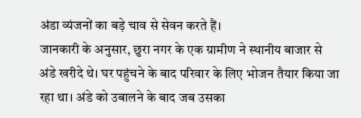अंडा व्यंजनों का बड़े चाव से सेवन करते हैं।
जानकारी के अनुसार, छुरा नगर के एक ग्रामीण ने स्थानीय बाजार से अंडे खरीदे थे। घर पहुंचने के बाद परिवार के लिए भोजन तैयार किया जा रहा था। अंडे को उबालने के बाद जब उसका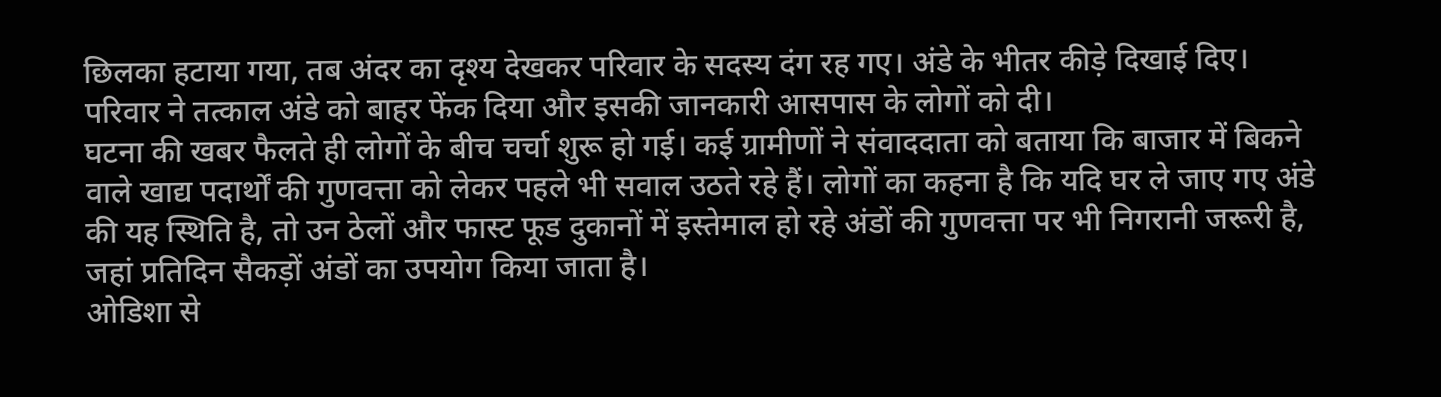छिलका हटाया गया, तब अंदर का दृश्य देखकर परिवार के सदस्य दंग रह गए। अंडे के भीतर कीड़े दिखाई दिए। परिवार ने तत्काल अंडे को बाहर फेंक दिया और इसकी जानकारी आसपास के लोगों को दी।
घटना की खबर फैलते ही लोगों के बीच चर्चा शुरू हो गई। कई ग्रामीणों ने संवाददाता को बताया कि बाजार में बिकने वाले खाद्य पदार्थों की गुणवत्ता को लेकर पहले भी सवाल उठते रहे हैं। लोगों का कहना है कि यदि घर ले जाए गए अंडे की यह स्थिति है, तो उन ठेलों और फास्ट फूड दुकानों में इस्तेमाल हो रहे अंडों की गुणवत्ता पर भी निगरानी जरूरी है, जहां प्रतिदिन सैकड़ों अंडों का उपयोग किया जाता है।
ओडिशा से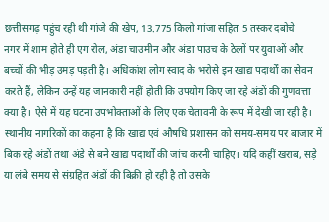छत्तीसगढ़ पहुंच रही थी गांजे की खेप, 13.775 किलो गांजा सहित 5 तस्कर दबोचे
नगर में शाम होते ही एग रोल, अंडा चाउमीन और अंडा पाउच के ठेलों पर युवाओं और बच्चों की भीड़ उमड़ पड़ती है। अधिकांश लोग स्वाद के भरोसे इन खाद्य पदार्थों का सेवन करते हैं, लेकिन उन्हें यह जानकारी नहीं होती कि उपयोग किए जा रहे अंडों की गुणवत्ता क्या है। ऐसे में यह घटना उपभोक्ताओं के लिए एक चेतावनी के रूप में देखी जा रही है।
स्थानीय नागरिकों का कहना है कि खाद्य एवं औषधि प्रशासन को समय-समय पर बाजार में बिक रहे अंडों तथा अंडे से बने खाद्य पदार्थों की जांच करनी चाहिए। यदि कहीं खराब, सड़े या लंबे समय से संग्रहित अंडों की बिक्री हो रही है तो उसके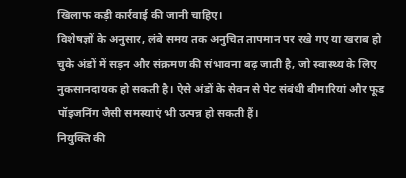खिलाफ कड़ी कार्रवाई की जानी चाहिए।
विशेषज्ञों के अनुसार, लंबे समय तक अनुचित तापमान पर रखे गए या खराब हो चुके अंडों में सड़न और संक्रमण की संभावना बढ़ जाती है, जो स्वास्थ्य के लिए नुकसानदायक हो सकती है। ऐसे अंडों के सेवन से पेट संबंधी बीमारियां और फूड पॉइजनिंग जैसी समस्याएं भी उत्पन्न हो सकती हैं।
नियुक्ति की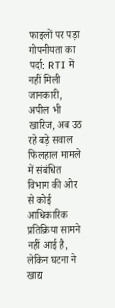फाइलों पर पड़ा गोपनीयता का पर्दा: RTI में नहीं मिली जानकारी, अपील भी खारिज, अब उठ रहे बड़े सवाल
फिलहाल मामले में संबंधित विभाग की ओर से कोई आधिकारिक प्रतिक्रिया सामने नहीं आई है, लेकिन घटना ने खाद्य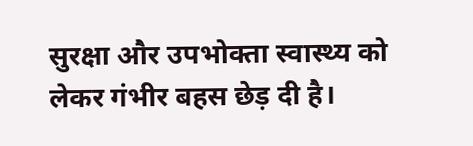सुरक्षा और उपभोक्ता स्वास्थ्य को लेकर गंभीर बहस छेड़ दी है।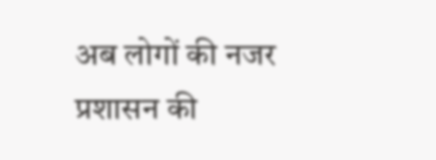अब लोगों की नजर प्रशासन की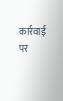कार्रवाई पर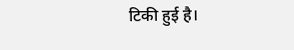टिकी हुई है।